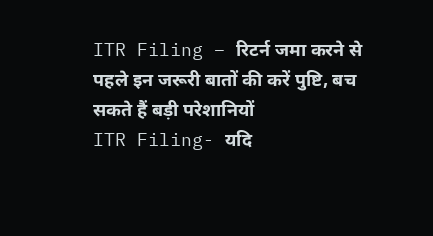ITR Filing – रिटर्न जमा करने से पहले इन जरूरी बातों की करें पुष्टि, बच सकते हैं बड़ी परेशानियों
ITR Filing- यदि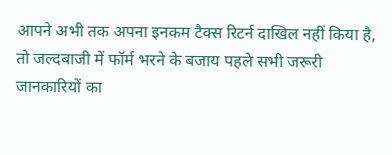आपने अभी तक अपना इनकम टैक्स रिटर्न दाखिल नहीं किया है, तो जल्दबाजी में फॉर्म भरने के बजाय पहले सभी जरूरी जानकारियों का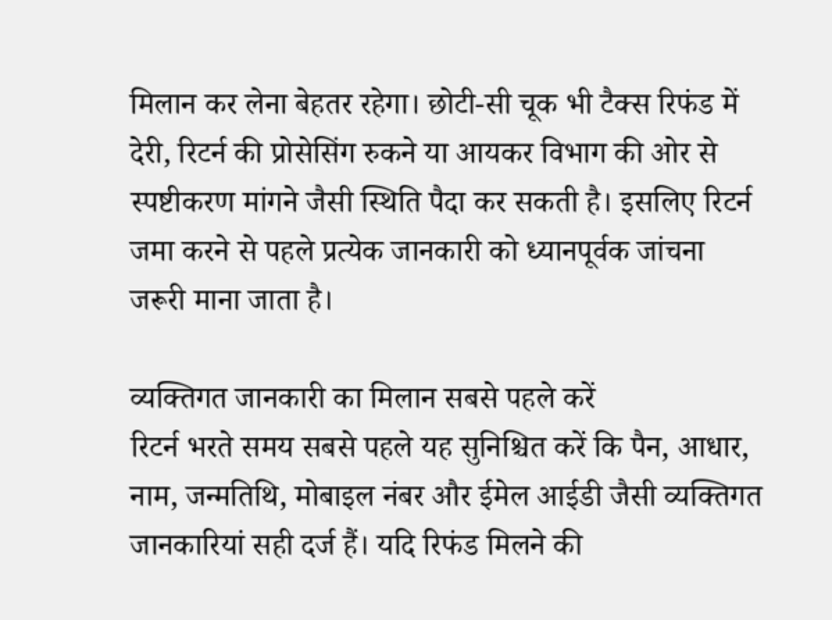मिलान कर लेना बेहतर रहेगा। छोटी-सी चूक भी टैक्स रिफंड में देरी, रिटर्न की प्रोसेसिंग रुकने या आयकर विभाग की ओर से स्पष्टीकरण मांगने जैसी स्थिति पैदा कर सकती है। इसलिए रिटर्न जमा करने से पहले प्रत्येक जानकारी को ध्यानपूर्वक जांचना जरूरी माना जाता है।

व्यक्तिगत जानकारी का मिलान सबसे पहले करें
रिटर्न भरते समय सबसे पहले यह सुनिश्चित करें कि पैन, आधार, नाम, जन्मतिथि, मोबाइल नंबर और ईमेल आईडी जैसी व्यक्तिगत जानकारियां सही दर्ज हैं। यदि रिफंड मिलने की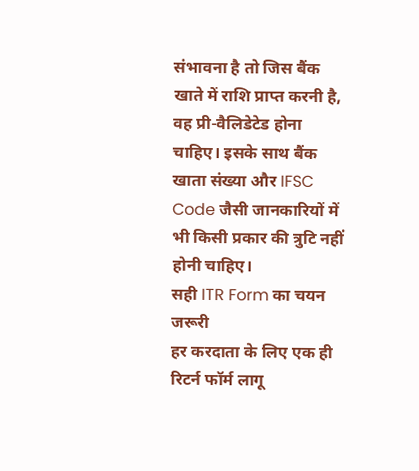संभावना है तो जिस बैंक खाते में राशि प्राप्त करनी है, वह प्री-वैलिडेटेड होना चाहिए। इसके साथ बैंक खाता संख्या और IFSC Code जैसी जानकारियों में भी किसी प्रकार की त्रुटि नहीं होनी चाहिए।
सही ITR Form का चयन जरूरी
हर करदाता के लिए एक ही रिटर्न फॉर्म लागू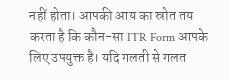नहीं होता। आपकी आय का स्रोत तय करता है कि कौन-सा ITR Form आपके लिए उपयुक्त है। यदि गलती से गलत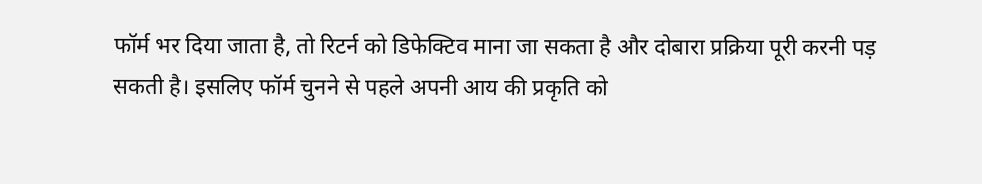फॉर्म भर दिया जाता है, तो रिटर्न को डिफेक्टिव माना जा सकता है और दोबारा प्रक्रिया पूरी करनी पड़ सकती है। इसलिए फॉर्म चुनने से पहले अपनी आय की प्रकृति को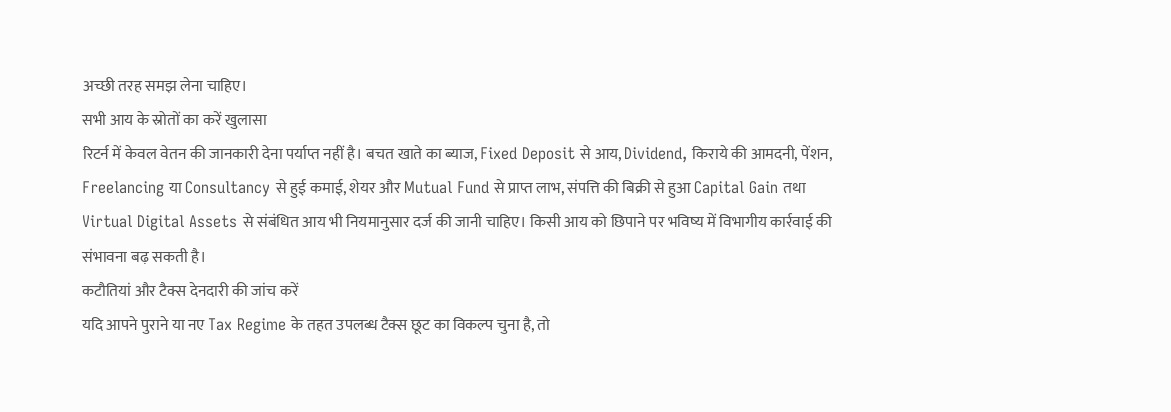अच्छी तरह समझ लेना चाहिए।
सभी आय के स्रोतों का करें खुलासा
रिटर्न में केवल वेतन की जानकारी देना पर्याप्त नहीं है। बचत खाते का ब्याज, Fixed Deposit से आय, Dividend, किराये की आमदनी, पेंशन, Freelancing या Consultancy से हुई कमाई, शेयर और Mutual Fund से प्राप्त लाभ, संपत्ति की बिक्री से हुआ Capital Gain तथा Virtual Digital Assets से संबंधित आय भी नियमानुसार दर्ज की जानी चाहिए। किसी आय को छिपाने पर भविष्य में विभागीय कार्रवाई की संभावना बढ़ सकती है।
कटौतियां और टैक्स देनदारी की जांच करें
यदि आपने पुराने या नए Tax Regime के तहत उपलब्ध टैक्स छूट का विकल्प चुना है, तो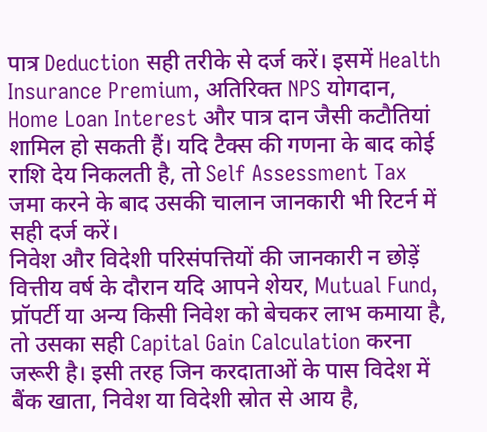पात्र Deduction सही तरीके से दर्ज करें। इसमें Health Insurance Premium, अतिरिक्त NPS योगदान, Home Loan Interest और पात्र दान जैसी कटौतियां शामिल हो सकती हैं। यदि टैक्स की गणना के बाद कोई राशि देय निकलती है, तो Self Assessment Tax जमा करने के बाद उसकी चालान जानकारी भी रिटर्न में सही दर्ज करें।
निवेश और विदेशी परिसंपत्तियों की जानकारी न छोड़ें
वित्तीय वर्ष के दौरान यदि आपने शेयर, Mutual Fund, प्रॉपर्टी या अन्य किसी निवेश को बेचकर लाभ कमाया है, तो उसका सही Capital Gain Calculation करना जरूरी है। इसी तरह जिन करदाताओं के पास विदेश में बैंक खाता, निवेश या विदेशी स्रोत से आय है,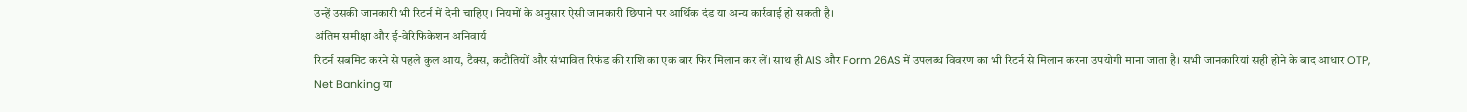उन्हें उसकी जानकारी भी रिटर्न में देनी चाहिए। नियमों के अनुसार ऐसी जानकारी छिपाने पर आर्थिक दंड या अन्य कार्रवाई हो सकती है।
अंतिम समीक्षा और ई-वेरिफिकेशन अनिवार्य
रिटर्न सबमिट करने से पहले कुल आय, टैक्स, कटौतियों और संभावित रिफंड की राशि का एक बार फिर मिलान कर लें। साथ ही AIS और Form 26AS में उपलब्ध विवरण का भी रिटर्न से मिलान करना उपयोगी माना जाता है। सभी जानकारियां सही होने के बाद आधार OTP, Net Banking या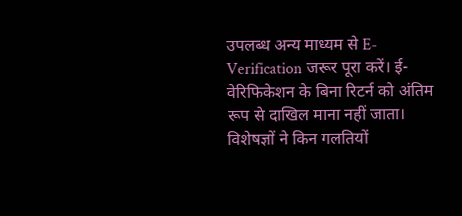उपलब्ध अन्य माध्यम से E-Verification जरूर पूरा करें। ई-वेरिफिकेशन के बिना रिटर्न को अंतिम रूप से दाखिल माना नहीं जाता।
विशेषज्ञों ने किन गलतियों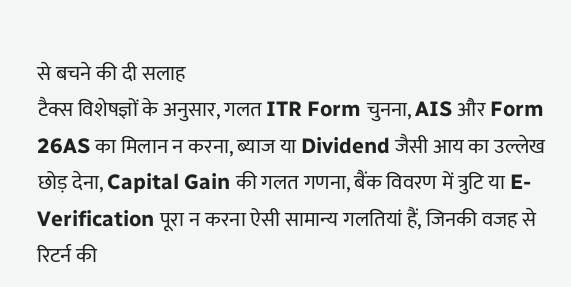से बचने की दी सलाह
टैक्स विशेषज्ञों के अनुसार, गलत ITR Form चुनना, AIS और Form 26AS का मिलान न करना, ब्याज या Dividend जैसी आय का उल्लेख छोड़ देना, Capital Gain की गलत गणना, बैंक विवरण में त्रुटि या E-Verification पूरा न करना ऐसी सामान्य गलतियां हैं, जिनकी वजह से रिटर्न की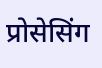प्रोसेसिंग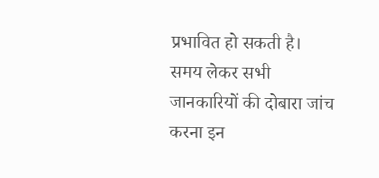प्रभावित हो सकती है। समय लेकर सभी जानकारियों की दोबारा जांच करना इन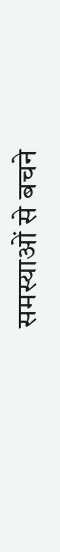समस्याओं से बचने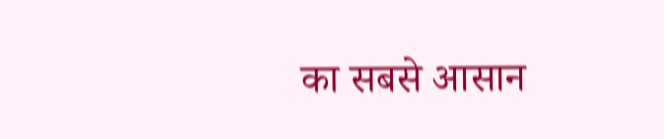का सबसे आसान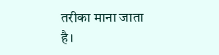तरीका माना जाता है।